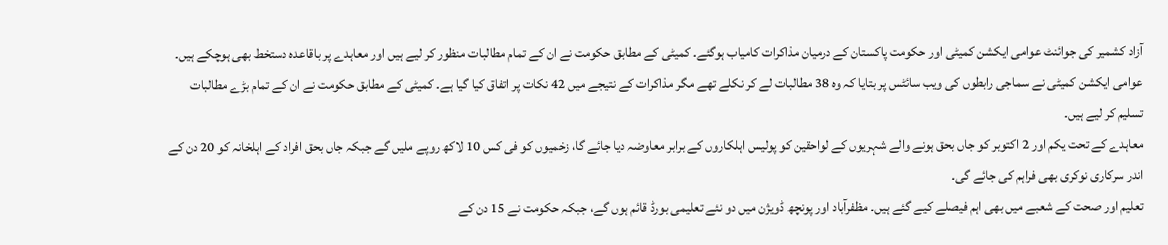آزاد کشمیر کی جوائنٹ عوامی ایکشن کمیٹی اور حکومت پاکستان کے درمیان مذاکرات کامیاب ہوگئے۔ کمیٹی کے مطابق حکومت نے ان کے تمام مطالبات منظور کر لیے ہیں اور معاہدے پر باقاعدہ دستخط بھی ہوچکے ہیں۔
عوامی ایکشن کمیٹی نے سماجی رابطوں کی ویب سائٹس پر بتایا کہ وہ 38 مطالبات لے کر نکلے تھے مگر مذاکرات کے نتیجے میں 42 نکات پر اتفاق کیا گیا ہے۔ کمیٹی کے مطابق حکومت نے ان کے تمام بڑے مطالبات تسلیم کر لیے ہیں۔
معاہدے کے تحت یکم اور 2 اکتوبر کو جاں بحق ہونے والے شہریوں کے لواحقین کو پولیس اہلکاروں کے برابر معاوضہ دیا جائے گا، زخمیوں کو فی کس 10 لاکھ روپے ملیں گے جبکہ جاں بحق افراد کے اہلخانہ کو 20 دن کے اندر سرکاری نوکری بھی فراہم کی جائے گی۔
تعلیم اور صحت کے شعبے میں بھی اہم فیصلے کیے گئے ہیں۔ مظفرآباد اور پونچھ ڈویژن میں دو نئے تعلیمی بورڈ قائم ہوں گے، جبکہ حکومت نے 15 دن کے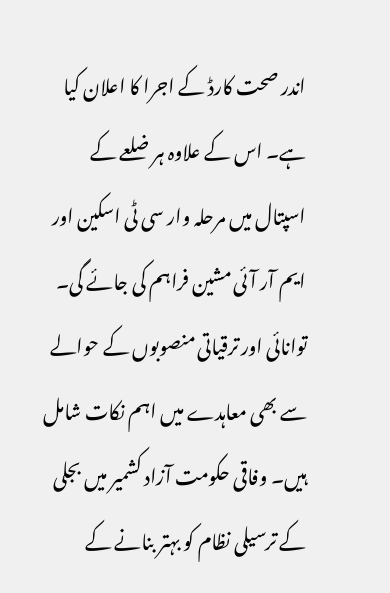اندر صحت کارڈ کے اجرا کا اعلان کیا ہے۔ اس کے علاوہ ہر ضلعے کے اسپتال میں مرحلہ وار سی ٹی اسکین اور ایم آر آئی مشین فراہم کی جائے گی۔
توانائی اور ترقیاتی منصوبوں کے حوالے سے بھی معاہدے میں اہم نکات شامل ہیں۔ وفاقی حکومت آزاد کشمیر میں بجلی کے ترسیلی نظام کو بہتر بنانے کے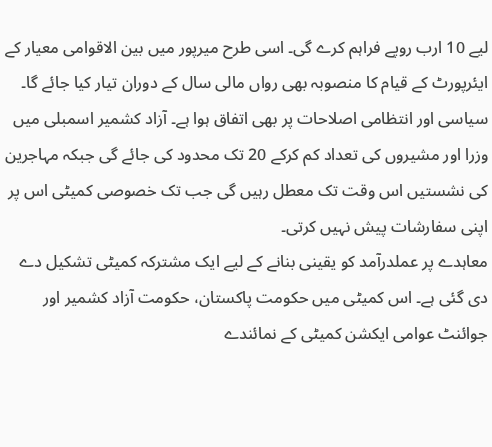لیے 10 ارب روپے فراہم کرے گی۔ اسی طرح میرپور میں بین الاقوامی معیار کے ایئرپورٹ کے قیام کا منصوبہ بھی رواں مالی سال کے دوران تیار کیا جائے گا۔
سیاسی اور انتظامی اصلاحات پر بھی اتفاق ہوا ہے۔ آزاد کشمیر اسمبلی میں وزرا اور مشیروں کی تعداد کم کرکے 20 تک محدود کی جائے گی جبکہ مہاجرین کی نشستیں اس وقت تک معطل رہیں گی جب تک خصوصی کمیٹی اس پر اپنی سفارشات پیش نہیں کرتی۔
معاہدے پر عملدرآمد کو یقینی بنانے کے لیے ایک مشترکہ کمیٹی تشکیل دے دی گئی ہے۔ اس کمیٹی میں حکومت پاکستان، حکومت آزاد کشمیر اور جوائنٹ عوامی ایکشن کمیٹی کے نمائندے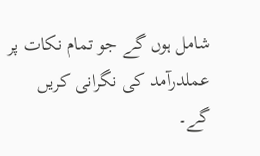شامل ہوں گے جو تمام نکات پر عملدرآمد کی نگرانی کریں گے۔